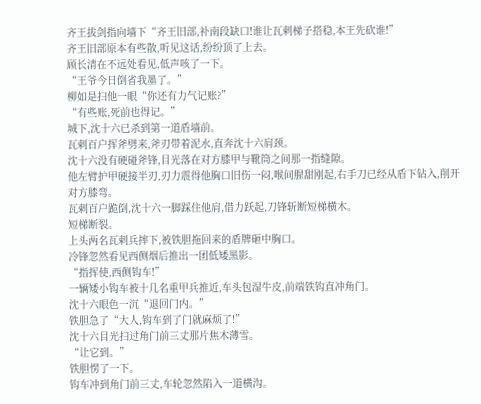齐王拔剑指向墙下“齐王旧部,补南段缺口!谁让瓦剌梯子搭稳,本王先砍谁!”
齐王旧部原本有些散,听见这话,纷纷顶了上去。
顾长清在不远处看见,低声咳了一下。
“王爷今日倒省我墨了。”
柳如是扫他一眼“你还有力气记账?”
“有些账,死前也得记。”
城下,沈十六已杀到第一道盾墙前。
瓦剌百户挥斧劈来,斧刃带着泥水,直奔沈十六肩颈。
沈十六没有硬碰斧锋,目光落在对方膝甲与靴筒之间那一指缝隙。
他左臂护甲硬接半刃,刃力震得他胸口旧伤一闷,喉间腥甜刚起,右手刀已经从盾下钻入,削开对方膝弯。
瓦剌百户跪倒,沈十六一脚踩住他肩,借力跃起,刀锋斩断短梯横木。
短梯断裂。
上头两名瓦剌兵摔下,被铁胆拖回来的盾牌砸中胸口。
冷锋忽然看见西侧烟后推出一团低矮黑影。
“指挥使,西侧钩车!”
一辆矮小钩车被十几名重甲兵推近,车头包湿牛皮,前端铁钩直冲角门。
沈十六眼色一沉“退回门内。”
铁胆急了“大人,钩车到了门就麻烦了!”
沈十六目光扫过角门前三丈那片焦木薄雪。
“让它到。”
铁胆愣了一下。
钩车冲到角门前三丈,车轮忽然陷入一道横沟。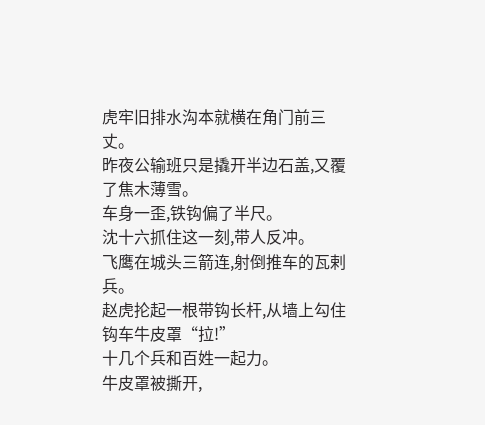虎牢旧排水沟本就横在角门前三丈。
昨夜公输班只是撬开半边石盖,又覆了焦木薄雪。
车身一歪,铁钩偏了半尺。
沈十六抓住这一刻,带人反冲。
飞鹰在城头三箭连,射倒推车的瓦剌兵。
赵虎抡起一根带钩长杆,从墙上勾住钩车牛皮罩“拉!”
十几个兵和百姓一起力。
牛皮罩被撕开,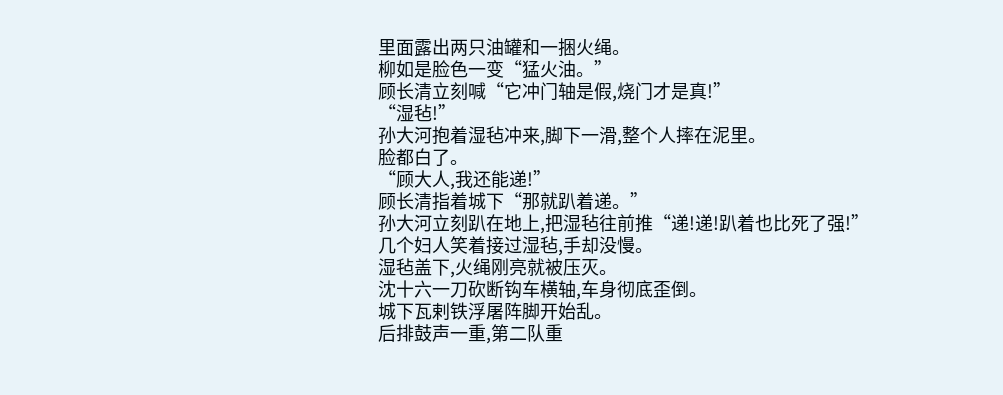里面露出两只油罐和一捆火绳。
柳如是脸色一变“猛火油。”
顾长清立刻喊“它冲门轴是假,烧门才是真!”
“湿毡!”
孙大河抱着湿毡冲来,脚下一滑,整个人摔在泥里。
脸都白了。
“顾大人,我还能递!”
顾长清指着城下“那就趴着递。”
孙大河立刻趴在地上,把湿毡往前推“递!递!趴着也比死了强!”
几个妇人笑着接过湿毡,手却没慢。
湿毡盖下,火绳刚亮就被压灭。
沈十六一刀砍断钩车横轴,车身彻底歪倒。
城下瓦剌铁浮屠阵脚开始乱。
后排鼓声一重,第二队重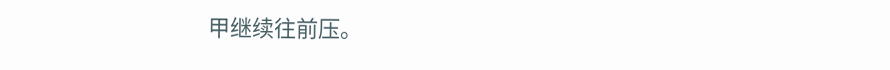甲继续往前压。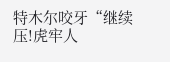特木尔咬牙“继续压!虎牢人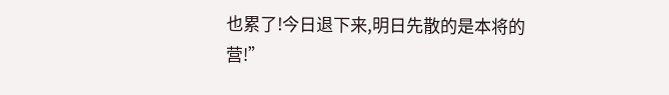也累了!今日退下来,明日先散的是本将的营!”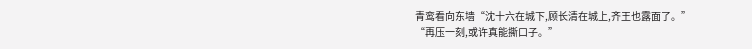青鸾看向东墙“沈十六在城下,顾长清在城上,齐王也露面了。”
“再压一刻,或许真能撕口子。”